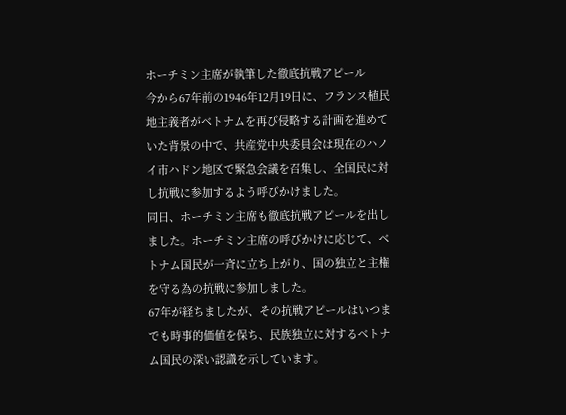ホーチミン主席が執筆した徹底抗戦アピール
今から67年前の1946年12月19日に、フランス植民地主義者がベトナムを再び侵略する計画を進めていた背景の中で、共産党中央委員会は現在のハノイ市ハドン地区で緊急会議を召集し、全国民に対し抗戦に参加するよう呼びかけました。
同日、ホーチミン主席も徹底抗戦アピールを出しました。ホーチミン主席の呼びかけに応じて、ベトナム国民が一斉に立ち上がり、国の独立と主権を守る為の抗戦に参加しました。
67年が経ちましたが、その抗戦アピールはいつまでも時事的価値を保ち、民族独立に対するベトナム国民の深い認識を示しています。